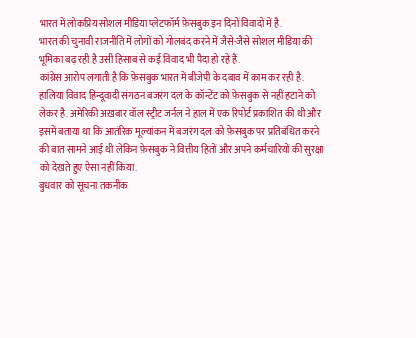भारत में लोकप्रिय सोशल मीडिया प्लेटफॉर्म फ़ेसबुक इन दिनों विवादों में है.
भारत की चुनावी राजनीति में लोगों को गोलबंद करने में जैसे-जैसे सोशल मीडिया की भूमिका बढ़ रही है उसी हिसाब से कई विवाद भी पैदा हो रहे हैं.
कांग्रेस आरोप लगाती है कि फ़ेसबुक भारत में बीजेपी के दबाव में काम कर रही है.
हालिया विवाद हिन्दूवादी संगठन बजरंग दल के कॉन्टेंट को फ़ेसबुक से नहीं हटाने को लेकर है. अमेरिकी अख़बार वॉल स्ट्रीट जर्नल ने हाल में एक रिपोर्ट प्रकाशित की थी और इसमें बताया था कि आतंरिक मूल्यांकन में बजरंग दल को फ़ेसबुक पर प्रतिबंधित करने की बात सामने आई थी लेकिन फ़ेसबुक ने वित्तीय हितों और अपने कर्मचारियों की सुरक्षा को देखते हुए ऐसा नहीं किया.
बुधवार को सूचना तकनीक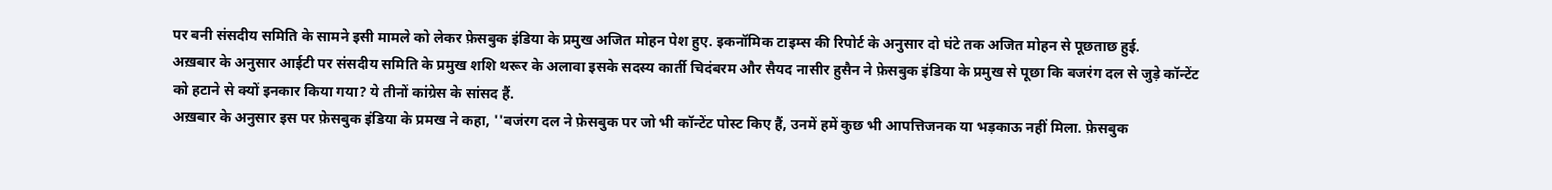पर बनी संसदीय समिति के सामने इसी मामले को लेकर फ़ेसबुक इंडिया के प्रमुख अजित मोहन पेश हुए. इकनॉमिक टाइम्स की रिपोर्ट के अनुसार दो घंटे तक अजित मोहन से पूछताछ हुई.
अख़बार के अनुसार आईटी पर संसदीय समिति के प्रमुख शशि थरूर के अलावा इसके सदस्य कार्ती चिदंबरम और सैयद नासीर हुसैन ने फ़ेसबुक इंडिया के प्रमुख से पूछा कि बजरंग दल से जुड़े कॉन्टेंट को हटाने से क्यों इनकार किया गया? ये तीनों कांग्रेस के सांसद हैं.
अख़बार के अनुसार इस पर फ़ेसबुक इंडिया के प्रमख ने कहा, ''बजंरग दल ने फ़ेसबुक पर जो भी कॉन्टेंट पोस्ट किए हैं, उनमें हमें कुछ भी आपत्तिजनक या भड़काऊ नहीं मिला. फ़ेसबुक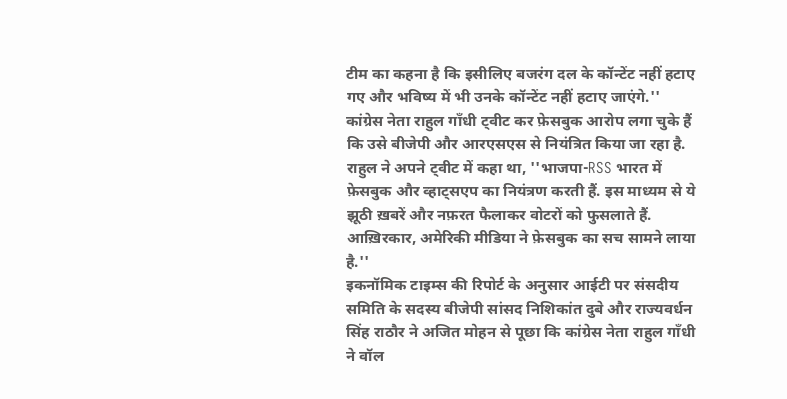टीम का कहना है कि इसीलिए बजरंग दल के कॉन्टेंट नहीं हटाए गए और भविष्य में भी उनके कॉन्टेंट नहीं हटाए जाएंगे.''
कांग्रेस नेता राहुल गाँधी ट्वीट कर फ़ेसबुक आरोप लगा चुके हैं कि उसे बीजेपी और आरएसएस से नियंत्रित किया जा रहा है. राहुल ने अपने ट्वीट में कहा था, ''भाजपा-RSS भारत में फ़ेसबुक और व्हाट्सएप का नियंत्रण करती हैं. इस माध्यम से ये झूठी ख़बरें और नफ़रत फैलाकर वोटरों को फुसलाते हैं. आख़िरकार, अमेरिकी मीडिया ने फ़ेसबुक का सच सामने लाया है.''
इकनॉमिक टाइम्स की रिपोर्ट के अनुसार आईटी पर संसदीय समिति के सदस्य बीजेपी सांसद निशिकांत दुबे और राज्यवर्धन सिंह राठौर ने अजित मोहन से पूछा कि कांग्रेस नेता राहुल गाँधी ने वॉल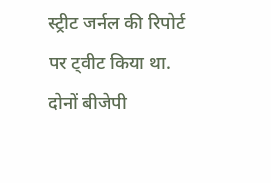स्ट्रीट जर्नल की रिपोर्ट पर ट्वीट किया था. दोनों बीजेपी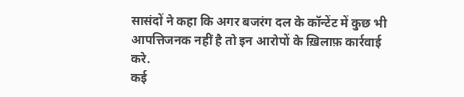सासंदों ने कहा कि अगर बजरंग दल के कॉन्टेंट में कुछ भी आपत्तिजनक नहीं है तो इन आरोपों के ख़िलाफ़ कार्रवाई करे.
कई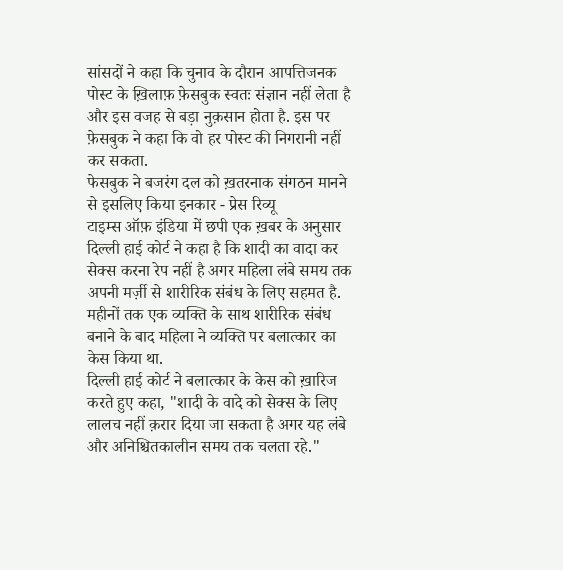सांसदों ने कहा कि चुनाव के दौरान आपत्तिजनक पोस्ट के ख़िलाफ़ फ़ेसबुक स्वतः संज्ञान नहीं लेता है और इस वजह से बड़ा नुक़सान होता है. इस पर फ़ेसबुक ने कहा कि वो हर पोस्ट की निगरानी नहीं कर सकता.
फेसबुक ने बजरंग दल को ख़तरनाक संगठन मानने से इसलिए किया इनकार - प्रेस रिव्यू
टाइम्स ऑफ़ इंडिया में छपी एक ख़बर के अनुसार दिल्ली हाई कोर्ट ने कहा है कि शादी का वादा कर सेक्स करना रेप नहीं है अगर महिला लंबे समय तक अपनी मर्ज़ी से शारीरिक संबंध के लिए सहमत है.
महीनों तक एक व्यक्ति के साथ शारीरिक संबंध बनाने के बाद महिला ने व्यक्ति पर बलात्कार का केस किया था.
दिल्ली हाई कोर्ट ने बलात्कार के केस को ख़ारिज करते हुए कहा, "शादी के वादे को सेक्स के लिए लालच नहीं क़रार दिया जा सकता है अगर यह लंबे और अनिश्चितकालीन समय तक चलता रहे."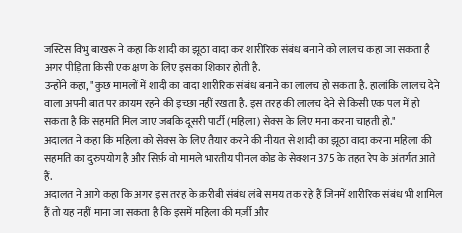जस्टिस विभु बाखरू ने कहा कि शादी का झूठा वादा कर शारीरिक संबंध बनाने को लालच कहा जा सकता है अगर पीड़िता किसी एक क्षण के लिए इसका शिकार होती है.
उन्होंने कहा, "कुछ मामलों में शादी का वादा शारीरिक संबंध बनाने का लालच हो सकता है. हालांकि लालच देने वाला अपनी बात पर क़ायम रहने की इच्छा नहीं रखता है. इस तरह की लालच देने से किसी एक पल में हो सकता है कि सहमति मिल जाए जबकि दूसरी पार्टी (महिला) सेक्स के लिए मना करना चाहती हो."
अदालत ने कहा कि महिला को सेक्स के लिए तैयार करने की नीयत से शादी का झूठा वादा करना महिला की सहमति का दुरुपयोग है और सिर्फ़ वो मामले भारतीय पीनल कोड के सेक्शन 375 के तहत रेप के अंतर्गत आते हैं.
अदालत ने आगे कहा कि अगर इस तरह के क़रीबी संबंध लंबे समय तक रहे हैं जिनमें शारीरिक संबंध भी शामिल हैं तो यह नहीं माना जा सकता है कि इसमें महिला की मर्ज़ी और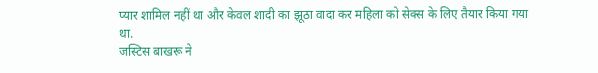प्यार शामिल नहीं था और केवल शादी का झूठा वादा कर महिला को सेक्स के लिए तैयार किया गया था.
जस्टिस बाखरू ने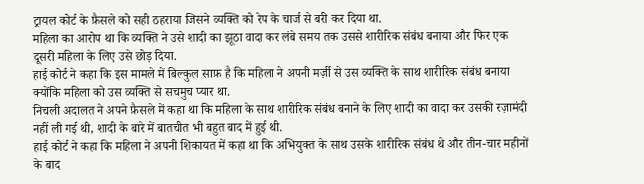ट्रायल कोर्ट के फ़ैसले को सही ठहराया जिसने व्यक्ति को रेप के चार्ज से बरी कर दिया था.
महिला का आरोप था कि व्यक्ति ने उसे शादी का झूठा वादा कर लंबे समय तक उससे शारीरिक संबंध बनाया और फिर एक दूसरी महिला के लिए उसे छोड़ दिया.
हाई कोर्ट ने कहा कि इस मामले में बिल्कुल साफ़ है कि महिला ने अपनी मर्ज़ी से उस व्यक्ति के साथ शारीरिक संबंध बनाया क्योंकि महिला को उस व्यक्ति से सचमुच प्यार था.
निचली अदालत ने अपने फ़ैसले में कहा था कि महिला के साथ शारीरिक संबंध बनाने के लिए शादी का वादा कर उसकी रज़ामंदी नहीं ली गई थी, शादी के बारे में बातचीत भी बहुत बाद में हुई थी.
हाई कोर्ट ने कहा कि महिला ने अपनी शिकायत में कहा था कि अभियुक्त के साथ उसके शारीरिक संबंध थे और तीन-चार महीनों के बाद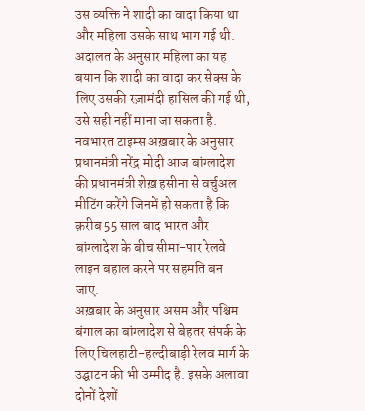उस व्यक्ति ने शादी का वादा किया था और महिला उसके साथ भाग गई थी.
अदालत के अनुसार महिला का यह बयान कि शादी का वादा कर सेक्स के लिए उसकी रज़ामंदी हासिल की गई थी, उसे सही नहीं माना जा सकता है.
नवभारत टाइम्स अख़बार के अनुसार प्रधानमंत्री नरेंद्र मोदी आज बांग्लादेश की प्रधानमंत्री शेख़ हसीना से वर्चुअल मीटिंग करेंगे जिनमें हो सकता है कि क़रीब 55 साल बाद भारत और बांग्लादेश के बीच सीमा-पार रेलवे लाइन बहाल करने पर सहमति बन जाए.
अख़बार के अनुसार असम और पश्चिम बंगाल का बांग्लादेश से बेहतर संपर्क के लिए चिलहाटी-हल्दीबाड़ी रेलव मार्ग के उद्घाटन की भी उम्मीद है. इसके अलावा दोनों देशों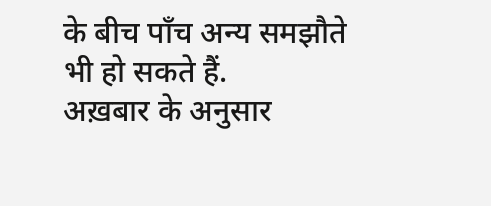के बीच पाँच अन्य समझौते भी हो सकते हैं.
अख़बार के अनुसार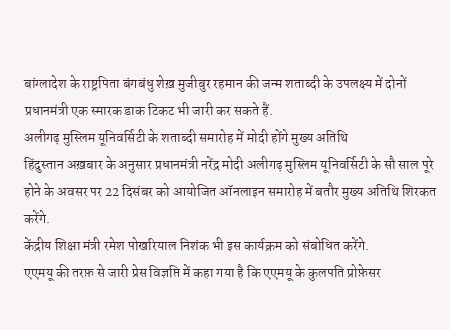बांग्लादेश के राष्ट्रपिता बंगबंधु शेख़ मुजीबुर रहमान की जन्म शताब्दी के उपलक्ष्य में दोनों प्रधानमंत्री एक स्मारक डाक टिकट भी जारी कर सकते हैं.
अलीगढ़ मुस्लिम यूनिवर्सिटी के शताब्दी समारोह में मोदी होंगे मुख्य अतिथि
हिंदुस्तान अख़बार के अनुसार प्रधानमंत्री नरेंद्र मोदी अलीगढ़ मुस्लिम यूनिवर्सिटी के सौ साल पूरे होने के अवसर पर 22 दिसंबर को आयोजित ऑनलाइन समारोह में बतौर मुख्य अतिथि शिरकत करेंगे.
केंद्रीय शिक्षा मंत्री रमेश पोखरियाल निशंक भी इस कार्यक्रम को संबोधित करेंगे.
एएमयू की तरफ़ से जारी प्रेस विज्ञप्ति में कहा गया है कि एएमयू के कुलपति प्रोफ़ेसर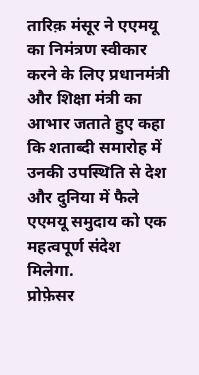तारिक़ मंसूर ने एएमयू का निमंत्रण स्वीकार करने के लिए प्रधानमंत्री और शिक्षा मंत्री का आभार जताते हुए कहा कि शताब्दी समारोह में उनकी उपस्थिति से देश और दुनिया में फैले एएमयू समुदाय को एक महत्वपूर्ण संदेश मिलेगा.
प्रोफ़ेसर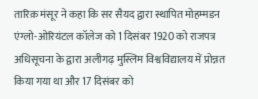तारिक़ मंसूर ने कहा कि सर सैयद द्वारा स्थापित मोहम्मडन एंग्लो-ओरियंटल कॉलेज को 1 दिसंबर 1920 को राजपत्र अधिसूचना के द्वारा अलीगढ़ मुस्लिम विश्वविद्यालय में प्रोन्नत किया गया था और 17 दिसंबर को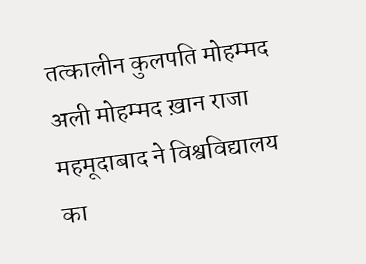तत्कालीन कुलपति मोहम्मद अली मोहम्मद ख़ान राजा महमूदाबाद ने विश्वविद्यालय का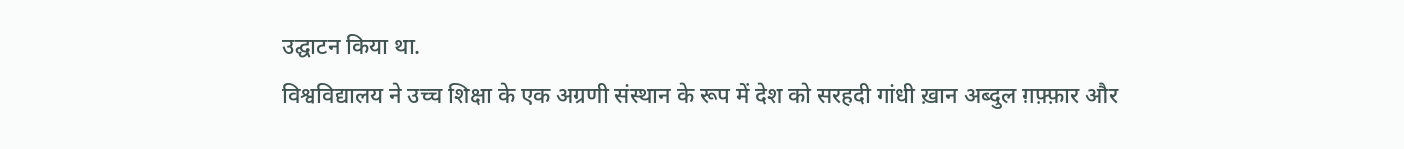उद्घाटन किया था.
विश्वविद्यालय ने उच्च शिक्षा के एक अग्रणी संस्थान के रूप में देश को सरहदी गांधी ख़ान अब्दुल ग़फ़्फ़ार और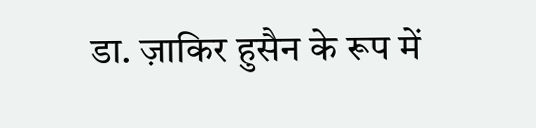डा. ज़ाकिर हुसैन के रूप में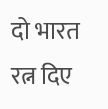दो भारत रत्न दिए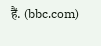हैं. (bbc.com)